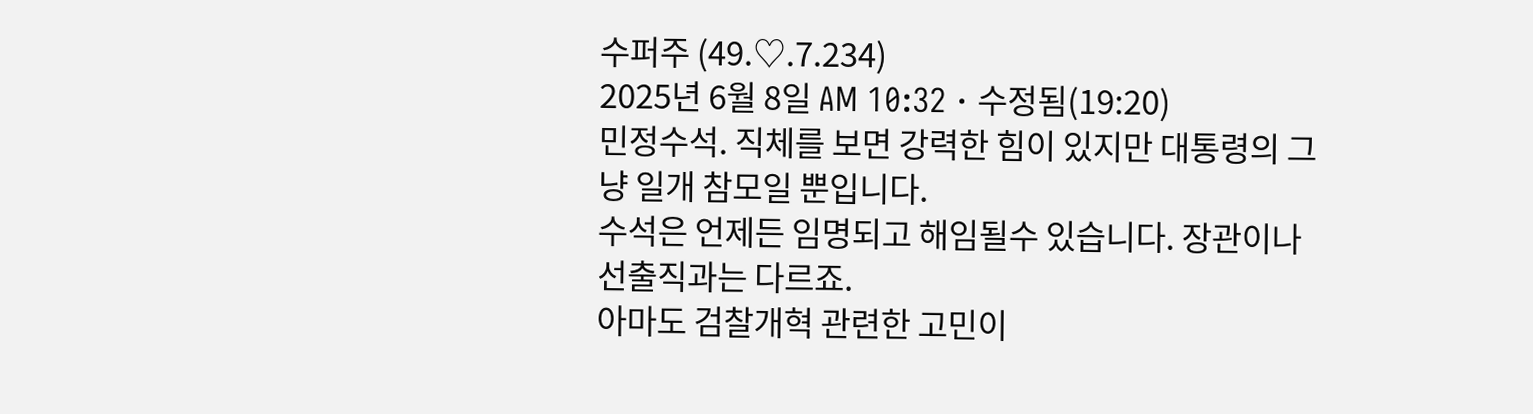수퍼주 (49.♡.7.234)
2025년 6월 8일 AM 10:32 · 수정됨(19:20)
민정수석. 직체를 보면 강력한 힘이 있지만 대통령의 그냥 일개 참모일 뿐입니다.
수석은 언제든 임명되고 해임될수 있습니다. 장관이나 선출직과는 다르죠.
아마도 검찰개혁 관련한 고민이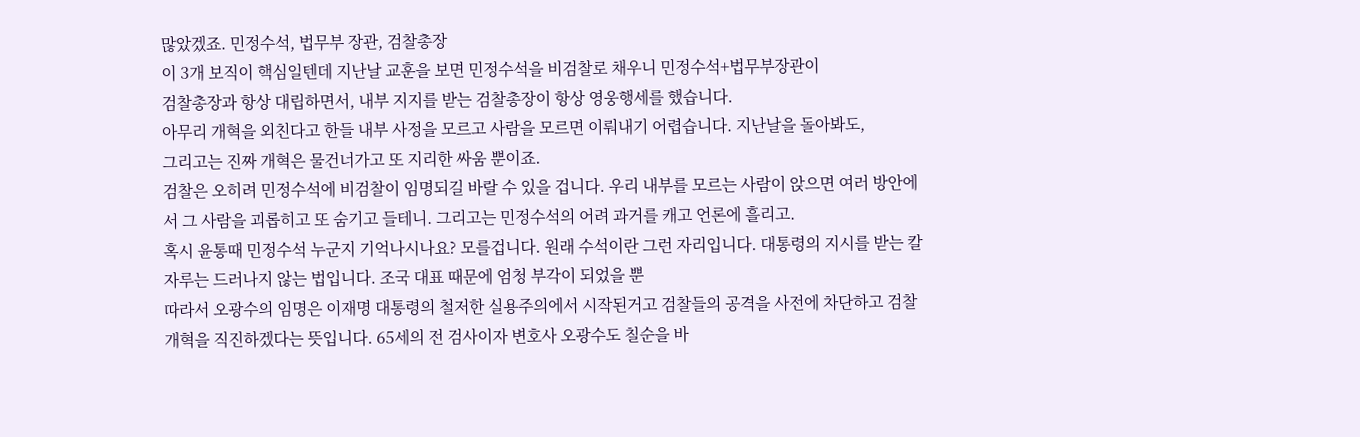많았겠죠. 민정수석, 법무부 장관, 검찰총장
이 3개 보직이 핵심일텐데 지난날 교훈을 보면 민정수석을 비검찰로 채우니 민정수석+법무부장관이
검찰총장과 항상 대립하면서, 내부 지지를 받는 검찰총장이 항상 영웅행세를 했습니다.
아무리 개혁을 외친다고 한들 내부 사정을 모르고 사람을 모르면 이뤄내기 어렵습니다. 지난날을 돌아봐도,
그리고는 진짜 개혁은 물건너가고 또 지리한 싸움 뿐이죠.
검찰은 오히려 민정수석에 비검찰이 임명되길 바랄 수 있을 겁니다. 우리 내부를 모르는 사람이 앉으면 여러 방안에서 그 사람을 괴롭히고 또 숨기고 들테니. 그리고는 민정수석의 어려 과거를 캐고 언론에 흘리고.
혹시 윤통때 민정수석 누군지 기억나시나요? 모를겁니다. 원래 수석이란 그런 자리입니다. 대통령의 지시를 받는 칼자루는 드러나지 않는 법입니다. 조국 대표 때문에 엄청 부각이 되었을 뿐
따라서 오광수의 임명은 이재명 대통령의 철저한 실용주의에서 시작된거고 검찰들의 공격을 사전에 차단하고 검찰개혁을 직진하겠다는 뜻입니다. 65세의 전 검사이자 변호사 오광수도 칠순을 바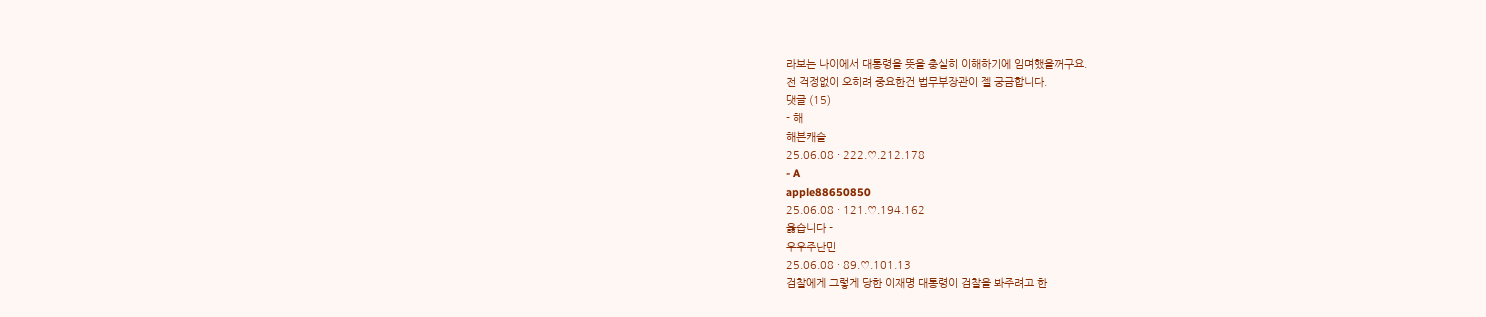라보는 나이에서 대통령을 뜻을 충실히 이해하기에 임며했을꺼구요.
전 걱정없이 오히려 중요한건 법무부장관이 젤 궁금합니다.
댓글 (15)
- 해
해븐캐슬
25.06.08 · 222.♡.212.178
- A
apple88650850
25.06.08 · 121.♡.194.162
옳습니다 -
우우주난민
25.06.08 · 89.♡.101.13
검찰에게 그렇게 당한 이재명 대통령이 검찰을 봐주려고 한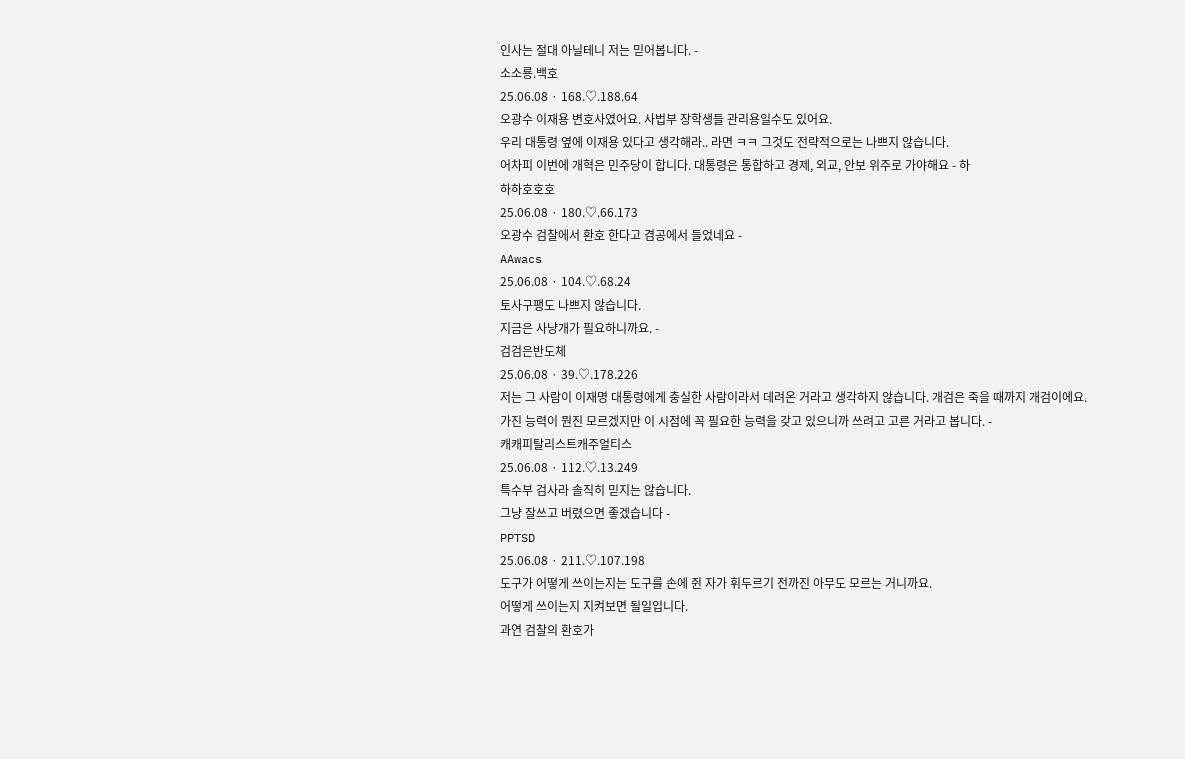인사는 절대 아닐테니 저는 믿어봅니다. -
소소룡.백호
25.06.08 · 168.♡.188.64
오광수 이재용 변호사였어요. 사법부 장학생들 관리용일수도 있어요.
우리 대통령 옆에 이재용 있다고 생각해라.. 라면 ㅋㅋ 그것도 전략적으로는 나쁘지 않습니다.
어차피 이번에 개혁은 민주당이 합니다. 대통령은 통합하고 경제, 외교, 안보 위주로 가야해요 - 하
하하호호호
25.06.08 · 180.♡.66.173
오광수 검찰에서 환호 한다고 겸공에서 들었네요 -
AAwacs
25.06.08 · 104.♡.68.24
토사구팽도 나쁘지 않습니다.
지금은 사냥개가 필요하니까요. -
검검은반도체
25.06.08 · 39.♡.178.226
저는 그 사람이 이재명 대통령에게 충실한 사람이라서 데려온 거라고 생각하지 않습니다. 개검은 죽을 때까지 개검이에요.
가진 능력이 뭔진 모르겠지만 이 시점에 꼭 필요한 능력을 갖고 있으니까 쓰려고 고른 거라고 봅니다. -
캐캐피탈리스트캐주얼티스
25.06.08 · 112.♡.13.249
특수부 검사라 솔직히 믿지는 않습니다.
그냥 잘쓰고 버렸으면 좋겠습니다 -
PPTSD
25.06.08 · 211.♡.107.198
도구가 어떻게 쓰이는지는 도구를 손에 쥔 자가 휘두르기 전까진 아무도 모르는 거니까요.
어떻게 쓰이는지 지켜보면 될일입니다.
과연 검찰의 환호가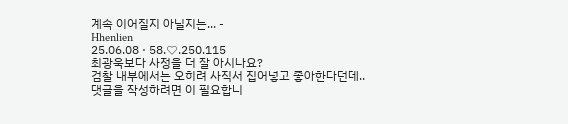계속 이어질지 아닐지는... -
Hhenlien
25.06.08 · 58.♡.250.115
최광욱보다 사정을 더 잘 아시나요?
검찰 내부에서는 오히려 사직서 집어넣고 좋아한다던데..
댓글을 작성하려면 이 필요합니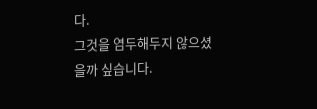다.
그것을 염두해두지 않으셨을까 싶습니다.